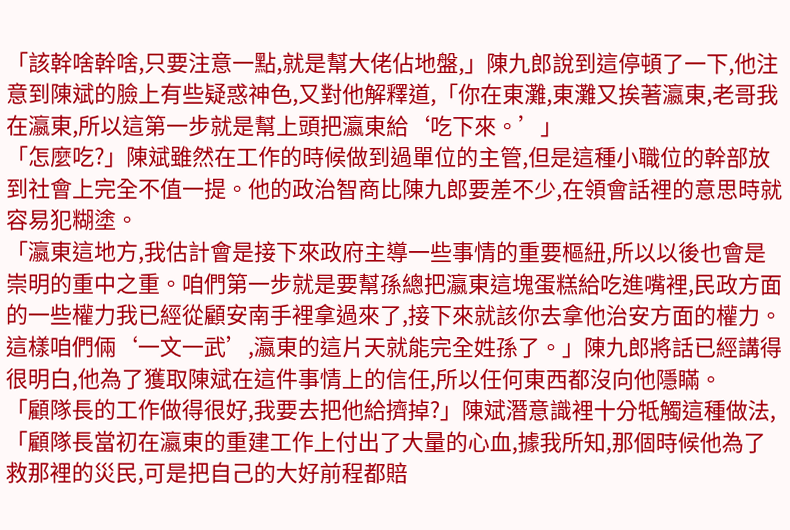「該幹啥幹啥,只要注意一點,就是幫大佬佔地盤,」陳九郎說到這停頓了一下,他注意到陳斌的臉上有些疑惑神色,又對他解釋道,「你在東灘,東灘又挨著瀛東,老哥我在瀛東,所以這第一步就是幫上頭把瀛東給‘吃下來。’」
「怎麼吃?」陳斌雖然在工作的時候做到過單位的主管,但是這種小職位的幹部放到社會上完全不值一提。他的政治智商比陳九郎要差不少,在領會話裡的意思時就容易犯糊塗。
「瀛東這地方,我估計會是接下來政府主導一些事情的重要樞紐,所以以後也會是崇明的重中之重。咱們第一步就是要幫孫總把瀛東這塊蛋糕給吃進嘴裡,民政方面的一些權力我已經從顧安南手裡拿過來了,接下來就該你去拿他治安方面的權力。這樣咱們倆‘一文一武’,瀛東的這片天就能完全姓孫了。」陳九郎將話已經講得很明白,他為了獲取陳斌在這件事情上的信任,所以任何東西都沒向他隱瞞。
「顧隊長的工作做得很好,我要去把他給擠掉?」陳斌潛意識裡十分牴觸這種做法,「顧隊長當初在瀛東的重建工作上付出了大量的心血,據我所知,那個時候他為了救那裡的災民,可是把自己的大好前程都賠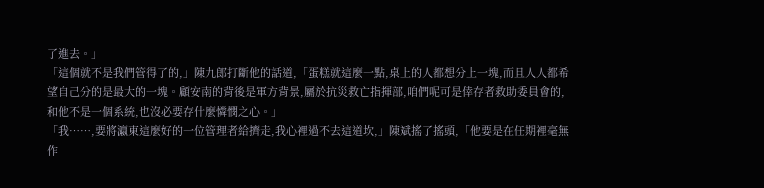了進去。」
「這個就不是我們管得了的,」陳九郎打斷他的話道,「蛋糕就這麼一點,桌上的人都想分上一塊,而且人人都希望自己分的是最大的一塊。顧安南的背後是軍方背景,屬於抗災救亡指揮部,咱們呢可是倖存者救助委員會的,和他不是一個系統,也沒必要存什麼憐憫之心。」
「我……,要將瀛東這麼好的一位管理者給擠走,我心裡過不去這道坎,」陳斌搖了搖頭,「他要是在任期裡毫無作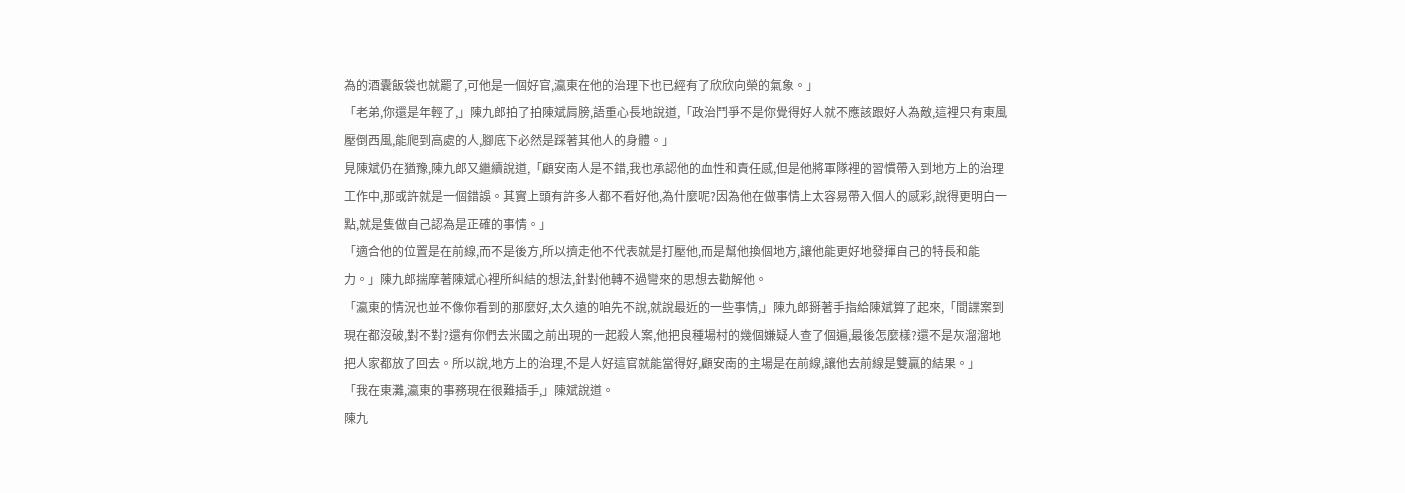為的酒囊飯袋也就罷了,可他是一個好官,瀛東在他的治理下也已經有了欣欣向榮的氣象。」
「老弟,你還是年輕了,」陳九郎拍了拍陳斌肩膀,語重心長地說道,「政治鬥爭不是你覺得好人就不應該跟好人為敵,這裡只有東風壓倒西風,能爬到高處的人,腳底下必然是踩著其他人的身體。」
見陳斌仍在猶豫,陳九郎又繼續說道,「顧安南人是不錯,我也承認他的血性和責任感,但是他將軍隊裡的習慣帶入到地方上的治理工作中,那或許就是一個錯誤。其實上頭有許多人都不看好他,為什麼呢?因為他在做事情上太容易帶入個人的感彩,說得更明白一點,就是隻做自己認為是正確的事情。」
「適合他的位置是在前線,而不是後方,所以擠走他不代表就是打壓他,而是幫他換個地方,讓他能更好地發揮自己的特長和能力。」陳九郎揣摩著陳斌心裡所糾結的想法,針對他轉不過彎來的思想去勸解他。
「瀛東的情況也並不像你看到的那麼好,太久遠的咱先不說,就說最近的一些事情,」陳九郎掰著手指給陳斌算了起來,「間諜案到現在都沒破,對不對?還有你們去米國之前出現的一起殺人案,他把良種場村的幾個嫌疑人查了個遍,最後怎麼樣?還不是灰溜溜地把人家都放了回去。所以說,地方上的治理,不是人好這官就能當得好,顧安南的主場是在前線,讓他去前線是雙贏的結果。」
「我在東灘,瀛東的事務現在很難插手,」陳斌說道。
陳九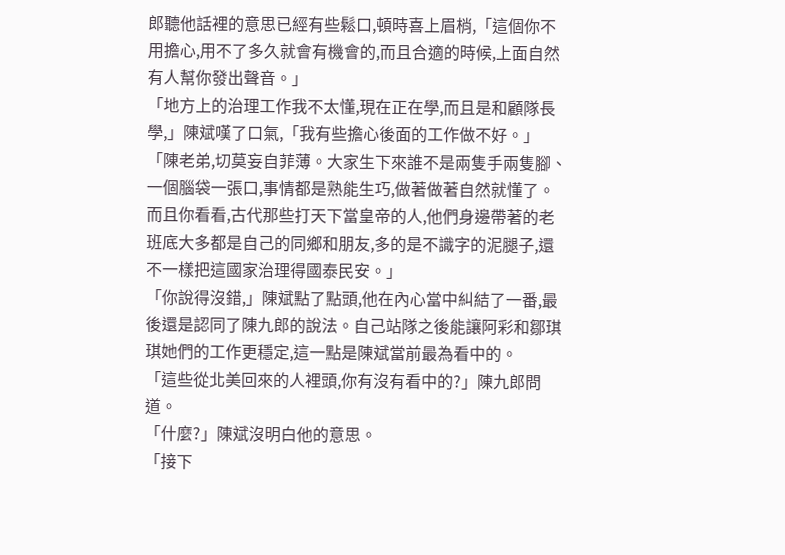郎聽他話裡的意思已經有些鬆口,頓時喜上眉梢,「這個你不用擔心,用不了多久就會有機會的,而且合適的時候,上面自然有人幫你發出聲音。」
「地方上的治理工作我不太懂,現在正在學,而且是和顧隊長學,」陳斌嘆了口氣,「我有些擔心後面的工作做不好。」
「陳老弟,切莫妄自菲薄。大家生下來誰不是兩隻手兩隻腳、一個腦袋一張口,事情都是熟能生巧,做著做著自然就懂了。而且你看看,古代那些打天下當皇帝的人,他們身邊帶著的老班底大多都是自己的同鄉和朋友,多的是不識字的泥腿子,還不一樣把這國家治理得國泰民安。」
「你說得沒錯,」陳斌點了點頭,他在內心當中糾結了一番,最後還是認同了陳九郎的說法。自己站隊之後能讓阿彩和鄒琪琪她們的工作更穩定,這一點是陳斌當前最為看中的。
「這些從北美回來的人裡頭,你有沒有看中的?」陳九郎問道。
「什麼?」陳斌沒明白他的意思。
「接下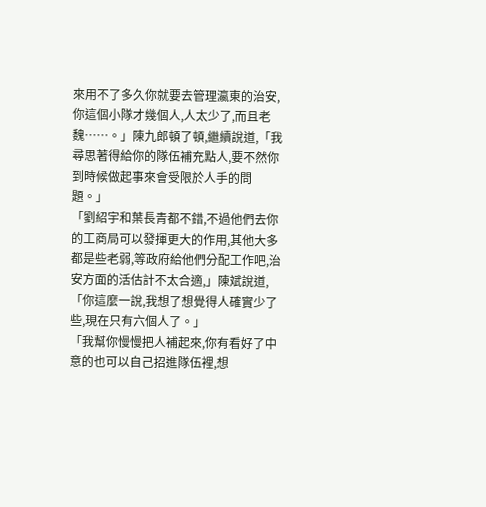來用不了多久你就要去管理瀛東的治安,你這個小隊才幾個人,人太少了,而且老魏……。」陳九郎頓了頓,繼續說道,「我尋思著得給你的隊伍補充點人,要不然你到時候做起事來會受限於人手的問題。」
「劉紹宇和葉長青都不錯,不過他們去你的工商局可以發揮更大的作用,其他大多都是些老弱,等政府給他們分配工作吧,治安方面的活估計不太合適,」陳斌說道,「你這麼一說,我想了想覺得人確實少了些,現在只有六個人了。」
「我幫你慢慢把人補起來,你有看好了中意的也可以自己招進隊伍裡,想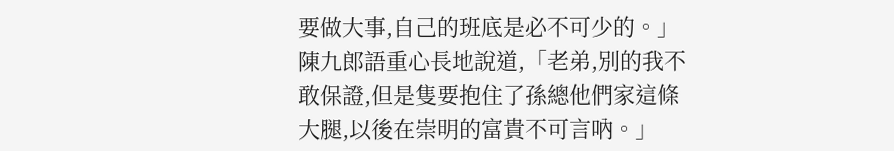要做大事,自己的班底是必不可少的。」陳九郎語重心長地說道,「老弟,別的我不敢保證,但是隻要抱住了孫總他們家這條大腿,以後在崇明的富貴不可言吶。」